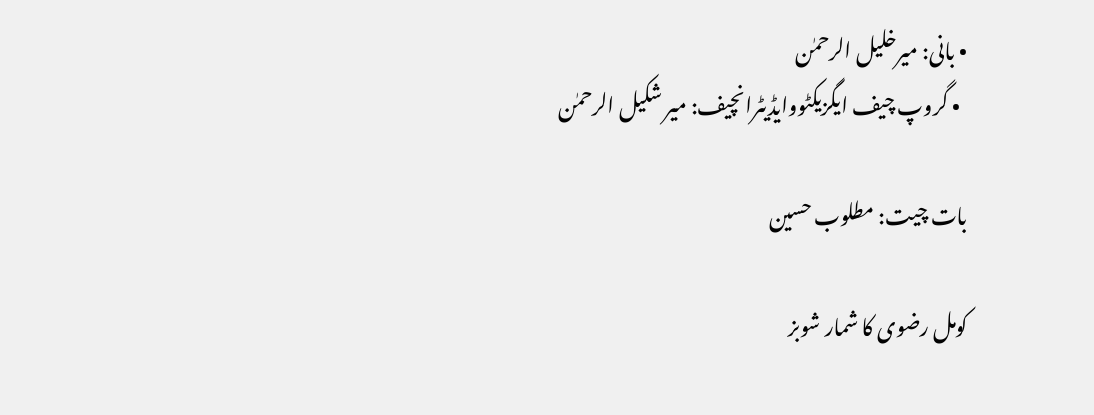• بانی: میرخلیل الرحمٰن
  • گروپ چیف ایگزیکٹووایڈیٹرانچیف: میر شکیل الرحمٰن

بات چیت: مطلوب حسین

کومل رضوی کا شمار شوبز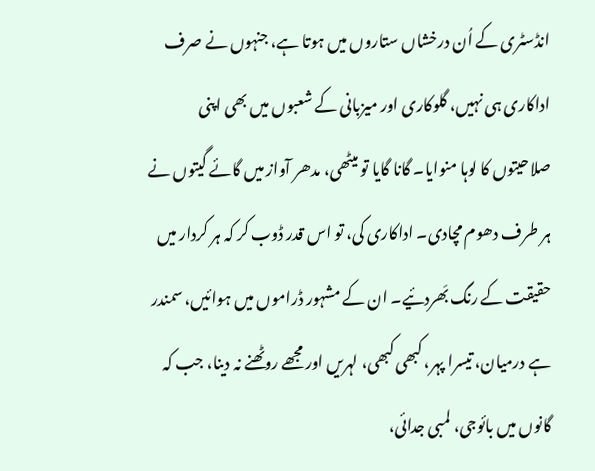انڈسٹری کے اُن درخشاں ستاروں میں ہوتا ہے، جنہوں نے صرف اداکاری ہی نہیں، گلوکاری اور میزبانی کے شعبوں میں بھی اپنی صلاحیتوں کا لوہا منوایا۔ گانا گایا تو میٹھی، مدھر آواز میں گائے گیتوں نے ہر طرف دھوم مچادی۔ اداکاری کی، تو اس قدر ڈوب کر کہ ہر کردار میں حقیقت کے رنگ بَھردئیے۔ ان کے مشہور ڈراموں میں ہوائیں، سمندر ہے درمیان، تیسرا پہر، کبھی کبھی، لہریں اور مجھے روٹھنے نہ دینا، جب کہ گانوں میں بائوجی، لمبی جدائی،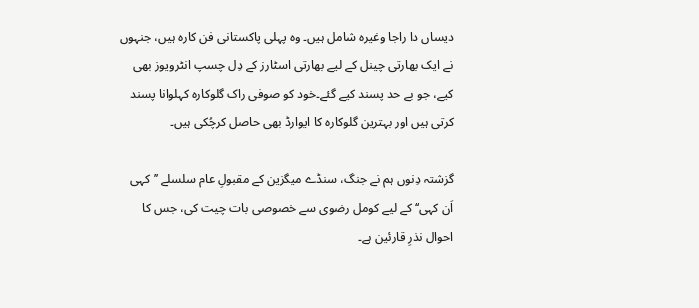دیساں دا راجا وغیرہ شامل ہیں۔ وہ پہلی پاکستانی فن کارہ ہیں، جنہوں نے ایک بھارتی چینل کے لیے بھارتی اسٹارز کے دِل چسپ انٹرویوز بھی کیے، جو بے حد پسند کیے گئے۔خود کو صوفی راک گلوکارہ کہلوانا پسند کرتی ہیں اور بہترین گلوکارہ کا ایوارڈ بھی حاصل کرچُکی ہیں۔

گزشتہ دِنوں ہم نے جنگ، سنڈے میگزین کے مقبولِ عام سلسلے ’’کہی اَن کہی‘‘ کے لیے کومل رضوی سے خصوصی بات چیت کی، جس کا احوال نذرِ قارئین ہے۔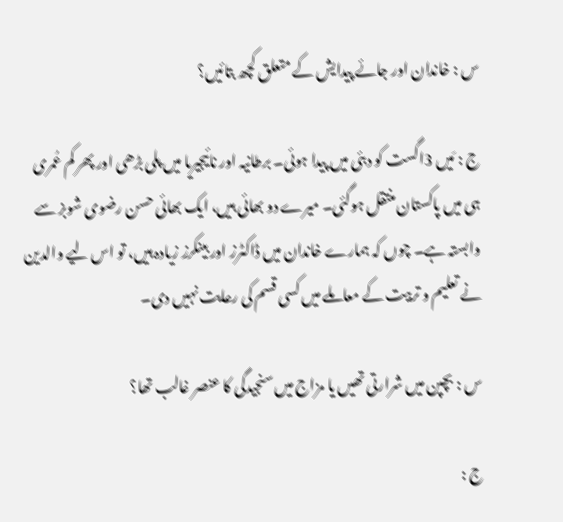س : خاندان اور جائے پیدایش کے متعلق کچھ بتائیں؟

ج : مَیں 3اگست کو دبئی میں پیدا ہوئی۔ برطانیہ اور نائیجیریا میں پلی بڑھی اور پھر کم عُمری ہی میں پاکستان منتقل ہوگئی۔ میرے دو بھائی ہیں، ایک بھائی حسن رضوی شوبز سے وابستہ ہے۔ چوں کہ ہمارے خاندان میں ڈاکٹرز اور بینکرز زیادہ ہیں، تو اس لیے والدین نے تعلیم و تربیت کے معاملے میں کسی قسم کی رعایت نہیں دی۔

س : بچپن میں شرارتی تھیں یا مزاج میں سنجیدگی کا عنصر غالب تھا؟

ج :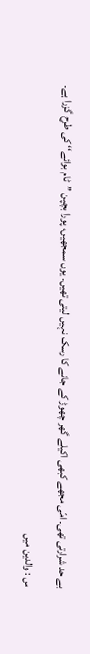بے حد شرارتی تھی۔ امّی مجھے کبھی اکیلے گھر چھوڑ کے جانے کا رسک نہیں لیتی تھیں۔ یوں سمجھیں، پورا بچپن ’’ٹام بوائے‘‘ کی طرح گزرا ہے۔

س : والدین میں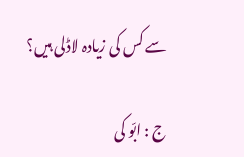سے کس کی زیادہ لاڈلی ہیں؟

ج : ابّو کی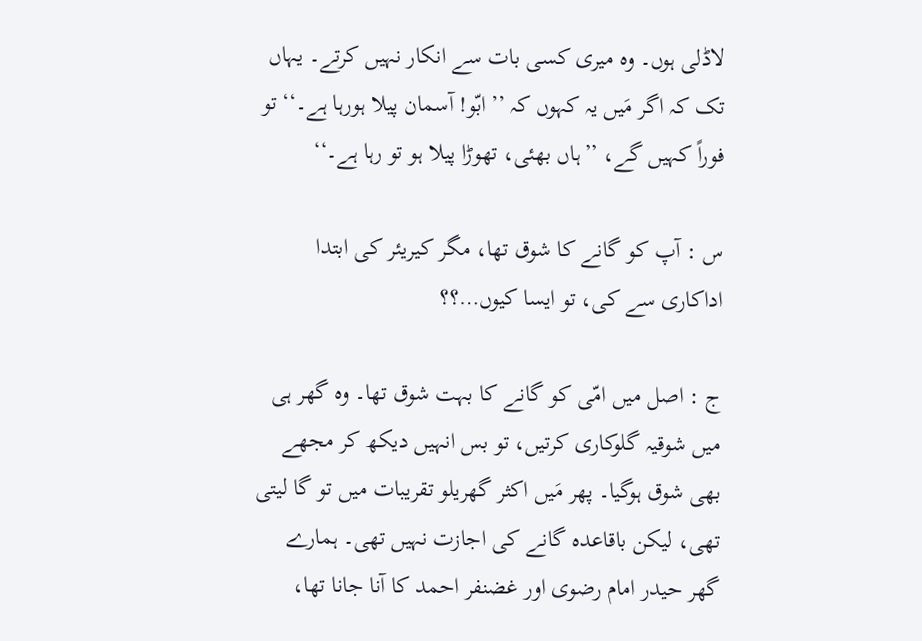لاڈلی ہوں۔ وہ میری کسی بات سے انکار نہیں کرتے۔ یہاں تک کہ اگر مَیں یہ کہوں کہ ’’ابّو! آسمان پیلا ہورہا ہے۔‘‘ تو فوراً کہیں گے، ’’ہاں بھئی، تھوڑا پیلا ہو تو رہا ہے۔‘‘

س : آپ کو گانے کا شوق تھا، مگر کیریئر کی ابتدا اداکاری سے کی، تو ایسا کیوں…؟؟

ج : اصل میں امّی کو گانے کا بہت شوق تھا۔ وہ گھر ہی میں شوقیہ گلوکاری کرتیں، تو بس انہیں دیکھ کر مجھے بھی شوق ہوگیا۔ پھر مَیں اکثر گھریلو تقریبات میں تو گا لیتی تھی، لیکن باقاعدہ گانے کی اجازت نہیں تھی۔ ہمارے گھر حیدر امام رضوی اور غضنفر احمد کا آنا جانا تھا،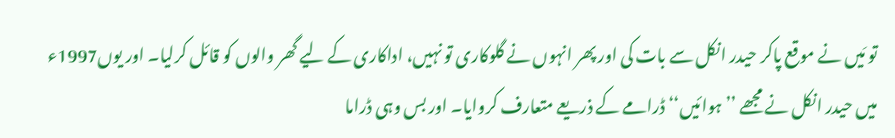تو مَیں نے موقع پاکر حیدر انکل سے بات کی اور پھر انہوں نے گلوکاری تو نہیں، اداکاری کے لیے گھر والوں کو قائل کرلیا۔ اور یوں1997ء میں حیدر انکل نے مجھے ’’ہوائیں‘‘ ڈرامے کے ذریعے متعارف کروایا۔ اور بس وہی ڈراما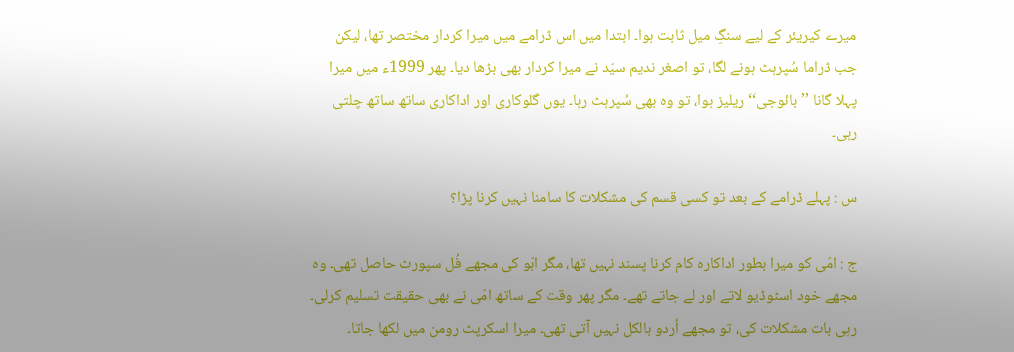میرے کیریئر کے لیے سنگِ میل ثابت ہوا۔ ابتدا میں اس ڈرامے میں میرا کردار مختصر تھا، لیکن جب ڈراما سُپرہٹ ہونے لگا، تو اصغر ندیم سیّد نے میرا کردار بھی بڑھا دیا۔ پھر 1999ء میں میرا پہلا گانا ’’بائوجی‘‘ ریلیز ہوا، تو وہ بھی سُپرہٹ رہا۔ یوں گلوکاری اور اداکاری ساتھ ساتھ چلتی رہی۔

س : پہلے ڈرامے کے بعد تو کسی قسم کی مشکلات کا سامنا نہیں کرنا پڑا؟

ج : امّی کو میرا بطور اداکارہ کام کرنا پسند نہیں تھا، مگر ابّو کی مجھے فُل سپورٹ حاصل تھی۔ وہ مجھے خود اسٹوڈیو لاتے اور لے جاتے تھے۔ مگر پھر وقت کے ساتھ امّی نے بھی حقیقت تسلیم کرلی۔ رہی بات مشکلات کی، تو مجھے اُردو بالکل نہیں آتی تھی۔ میرا اسکرپٹ رومن میں لکھا جاتا۔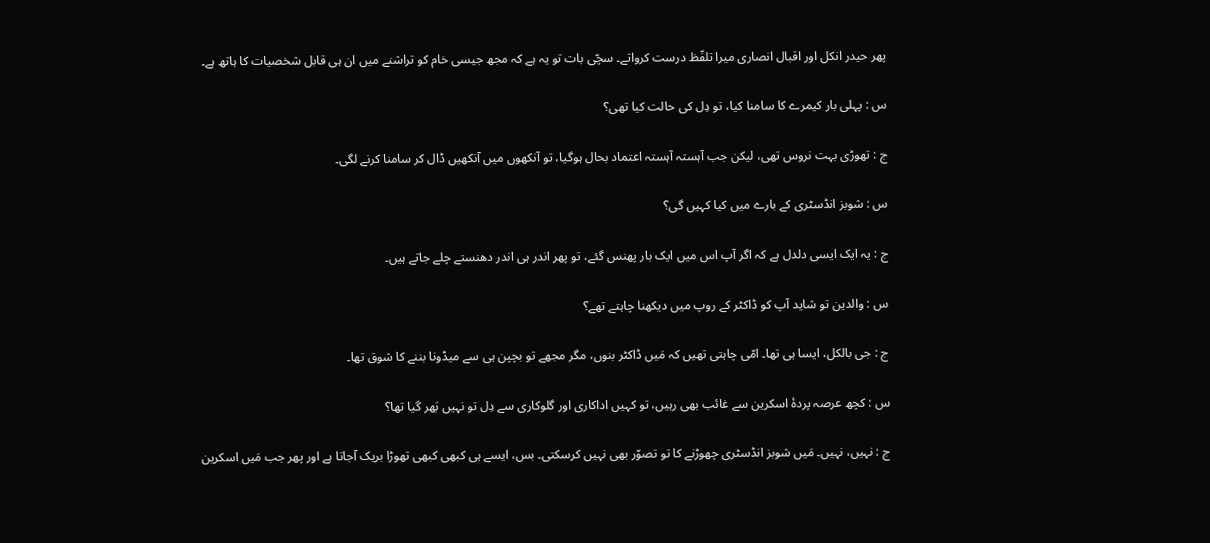پھر حیدر انکل اور اقبال انصاری میرا تلفّظ درست کرواتے۔ سچّی بات تو یہ ہے کہ مجھ جیسی خام کو تراشنے میں ان ہی قابل شخصیات کا ہاتھ ہے۔

س : پہلی بار کیمرے کا سامنا کیا، تو دِل کی حالت کیا تھی؟

ج : تھوڑی بہت نروس تھی، لیکن جب آہستہ آہستہ اعتماد بحال ہوگیا، تو آنکھوں میں آنکھیں ڈال کر سامنا کرنے لگی۔

س : شوبز انڈسٹری کے بارے میں کیا کہیں گی؟

ج : یہ ایک ایسی دلدل ہے کہ اگر آپ اس میں ایک بار پھنس گئے، تو پھر اندر ہی اندر دھنستے چلے جاتے ہیں۔

س : والدین تو شاید آپ کو ڈاکٹر کے روپ میں دیکھنا چاہتے تھے؟

ج : جی بالکل، ایسا ہی تھا۔ امّی چاہتی تھیں کہ مَیں ڈاکٹر بنوں، مگر مجھے تو بچپن ہی سے میڈونا بننے کا شوق تھا۔

س : کچھ عرصہ پردۂ اسکرین سے غائب بھی رہیں، تو کہیں اداکاری اور گلوکاری سے دِل تو نہیں بَھر گیا تھا؟

ج : نہیں، نہیں۔ مَیں شوبز انڈسٹری چھوڑنے کا تو تصوّر بھی نہیں کرسکتی۔ بس، ایسے ہی کبھی کبھی تھوڑا بریک آجاتا ہے اور پھر جب مَیں اسکرین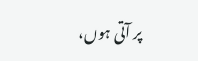پر آتی ہوں،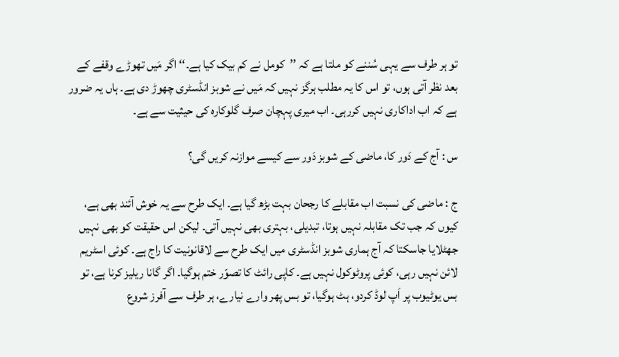تو ہر طرف سے یہی سُننے کو ملتا ہے کہ ’’کومل نے کم بیک کیا ہے۔‘‘ اگر مَیں تھوڑے وقفے کے بعد نظر آتی ہوں، تو اس کا یہ مطلب ہرگز نہیں کہ مَیں نے شوبز انڈسٹری چھوڑ دی ہے۔ ہاں یہ ضرور ہے کہ اب اداکاری نہیں کررہی۔ اب میری پہچان صرف گلوکارہ کی حیثیت سے ہے۔

س : آج کے دَور کا، ماضی کے شوبز دَور سے کیسے موازنہ کریں گی؟

ج : ماضی کی نسبت اب مقابلے کا رجحان بہت بڑھ گیا ہے۔ ایک طرح سے یہ خوش آئند بھی ہے، کیوں کہ جب تک مقابلہ نہیں ہوتا، تبدیلی، بہتری بھی نہیں آتی۔ لیکن اس حقیقت کو بھی نہیں جھٹلایا جاسکتا کہ آج ہماری شوبز انڈسٹری میں ایک طرح سے لاقانونیت کا راج ہے۔ کوئی اسٹریم لائن نہیں رہی، کوئی پروٹوکول نہیں ہے۔ کاپی رائٹ کا تصوّر ختم ہوگیا۔ اگر گانا ریلیز کرنا ہے، تو بس یوٹیوب پر اَپ لوڈ کردو، ہٹ ہوگیا، تو بس پھر وارے نیارے، ہر طرف سے آفرز شروع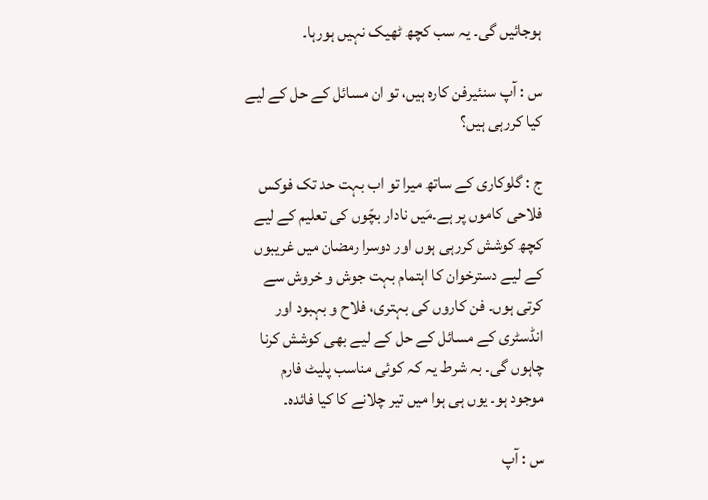ہوجائیں گی۔ یہ سب کچھ ٹھیک نہیں ہورہا۔

س : آپ سنئیرفن کارہ ہیں، تو ان مسائل کے حل کے لیے کیا کررہی ہیں؟

ج : گلوکاری کے ساتھ میرا تو اب بہت حد تک فوکس فلاحی کاموں پر ہے۔مَیں نادار بچّوں کی تعلیم کے لیے کچھ کوشش کررہی ہوں اور دوسرا رمضان میں غریبوں کے لیے دسترخوان کا اہتمام بہت جوش و خروش سے کرتی ہوں۔ فن کاروں کی بہتری، فلاح و بہبود اور انڈسٹری کے مسائل کے حل کے لیے بھی کوشش کرنا چاہوں گی۔ بہ شرط یہ کہ کوئی مناسب پلیٹ فارم موجود ہو۔ یوں ہی ہوا میں تیر چلانے کا کیا فائدہ۔

س : آپ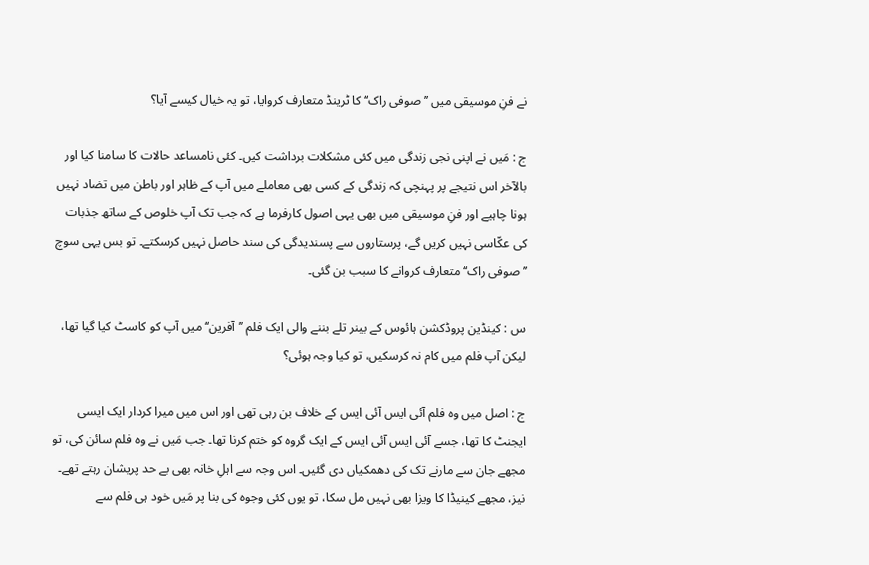نے فنِ موسیقی میں ’’صوفی راک‘‘ کا ٹرینڈ متعارف کروایا، تو یہ خیال کیسے آیا؟

ج : مَیں نے اپنی نجی زندگی میں کئی مشکلات برداشت کیں۔ کئی نامساعد حالات کا سامنا کیا اور بالآخر اس نتیجے پر پہنچی کہ زندگی کے کسی بھی معاملے میں آپ کے ظاہر اور باطن میں تضاد نہیں ہونا چاہیے اور فنِ موسیقی میں بھی یہی اصول کارفرما ہے کہ جب تک آپ خلوص کے ساتھ جذبات کی عکّاسی نہیں کریں گے، پرستاروں سے پسندیدگی کی سند حاصل نہیں کرسکتے۔ تو بس یہی سوچ ’’صوفی راک‘‘ متعارف کروانے کا سبب بن گئی۔

س : کینڈین پروڈکشن ہائوس کے بینر تلے بننے والی ایک فلم ’’آفرین‘‘ میں آپ کو کاسٹ کیا گیا تھا، لیکن آپ فلم میں کام نہ کرسکیں، تو کیا وجہ ہوئی؟

ج : اصل میں وہ فلم آئی ایس آئی ایس کے خلاف بن رہی تھی اور اس میں میرا کردار ایک ایسی ایجنٹ کا تھا، جسے آئی ایس آئی ایس کے ایک گروہ کو ختم کرنا تھا۔ جب مَیں نے وہ فلم سائن کی، تو مجھے جان سے مارنے تک کی دھمکیاں دی گئیں۔ اس وجہ سے اہلِ خانہ بھی بے حد پریشان رہتے تھے۔ نیز، مجھے کینیڈا کا ویزا بھی نہیں مل سکا، تو یوں کئی وجوہ کی بنا پر مَیں خود ہی فلم سے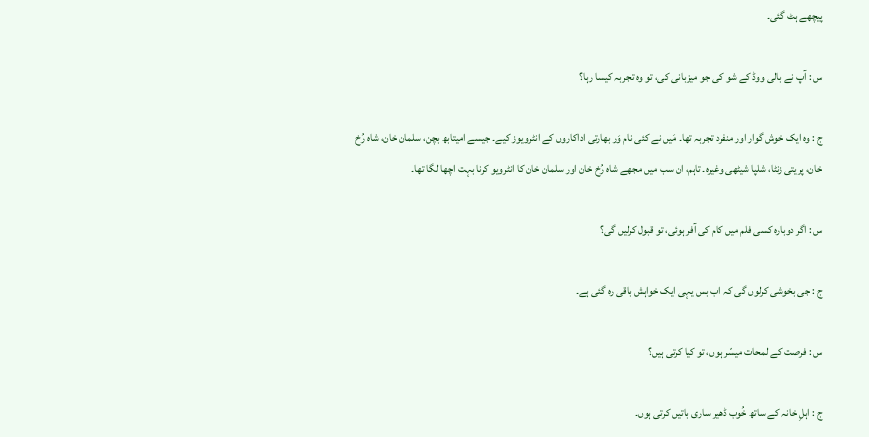پیچھے ہٹ گئی۔

س : آپ نے بالی ووڈ کے شو کی جو میزبانی کی، تو وہ تجربہ کیسا رہا؟

ج : وہ ایک خوش گوار اور منفرد تجربہ تھا۔ مَیں نے کئی نام وَر بھارتی اداکاروں کے انٹرویوز کیے۔ جیسے امیتابھ بچن، سلمان خان، شاہ رُخ خان، پریتی زنٹا، شلپا شیٹھی وغیرہ۔ تاہم، ان سب میں مجھے شاہ رُخ خان اور سلمان خان کا انٹرویو کرنا بہت اچھا لگا تھا۔

س : اگر دوبارہ کسی فلم میں کام کی آفر ہوئی، تو قبول کرلیں گی؟

ج : جی بخوشی کرلوں گی کہ اب بس یہی ایک خواہش باقی رہ گئی ہے۔

س : فرصت کے لمحات میسّر ہوں، تو کیا کرتی ہیں؟

ج : اہلِ خانہ کے ساتھ خُوب ڈھیر ساری باتیں کرتی ہوں۔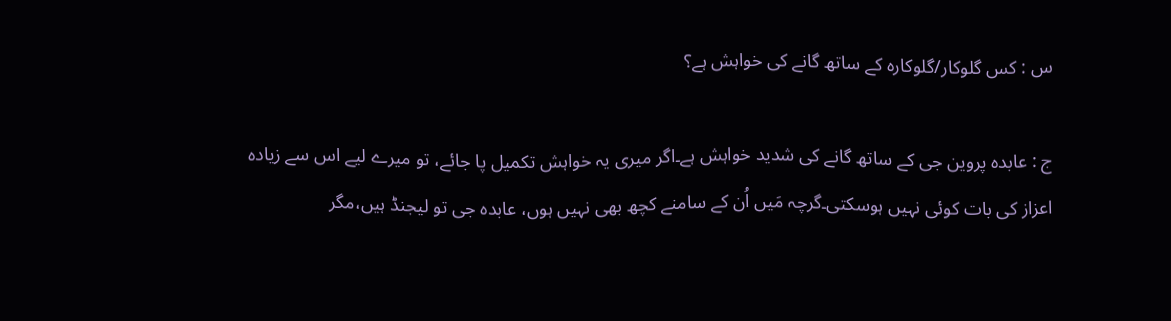س : کس گلوکار/گلوکارہ کے ساتھ گانے کی خواہش ہے؟

ج : عابدہ پروین جی کے ساتھ گانے کی شدید خواہش ہے۔اگر میری یہ خواہش تکمیل پا جائے، تو میرے لیے اس سے زیادہ اعزاز کی بات کوئی نہیں ہوسکتی۔گرچہ مَیں اُن کے سامنے کچھ بھی نہیں ہوں، عابدہ جی تو لیجنڈ ہیں،مگر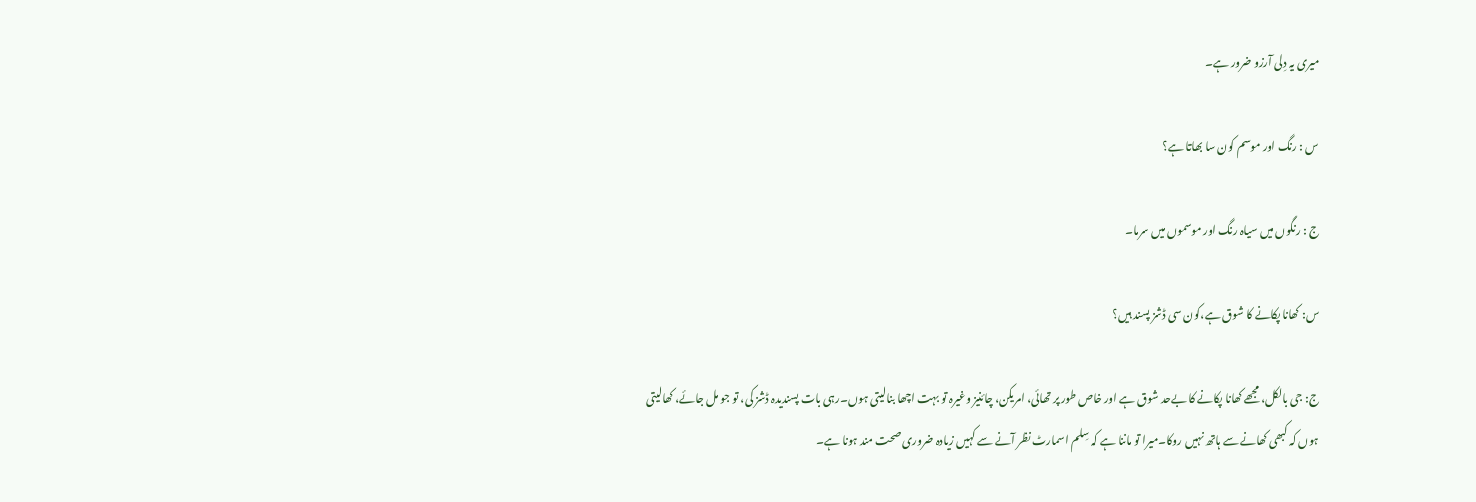میری یہ دِلی آرزو ضرور ہے۔

س : رنگ اور موسم کون سا بھاتا ہے؟

ج : رنگوں میں سیاہ رنگ اور موسموں میں سرما۔

س: کھانا پکانے کا شوق ہے،کون سی ڈشز پسند ہیں؟

ج: جی بالکل، مجھے کھانا پکانے کا بےحد شوق ہے اور خاص طور پر تھائی، امریکن، چائنیز وغیرہ تو بہت اچھا بنالیتی ہوں۔رہی بات پسندیدہ ڈشز کی، تو جو مل جائے، کھالیتی ہوں کہ کبھی کھانے سے ہاتھ نہیں روکا۔میرا تو ماننا ہے کہ سِلم اسمارٹ نظر آنے سے کہیں زیادہ ضروری صحت مند ہونا ہے۔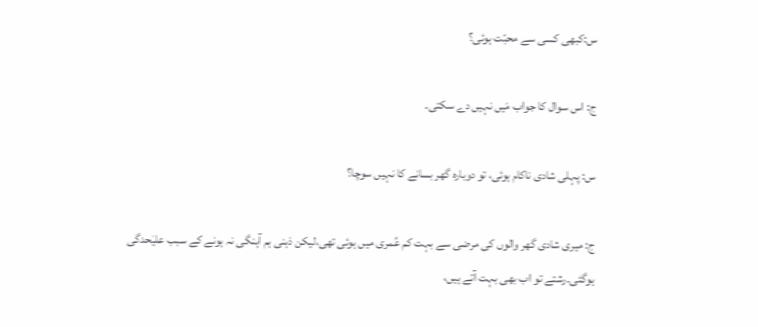س:کبھی کسی سے محبّت ہوئی؟

ج: اس سوال کا جواب مَیں نہیں دے سکتی۔

س: پہلی شادی ناکام ہوئی، تو دوبارہ گھر بسانے کا نہیں سوچا؟

ج: میری شادی گھر والوں کی مرضی سے بہت کم عُمری میں ہوئی تھی،لیکن ذہنی ہم آہنگی نہ ہونے کے سبب علیٰحدگی ہوگئی۔رشتے تو اب بھی بہت آتے ہیں،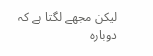لیکن مجھے لگتا ہے کہ دوبارہ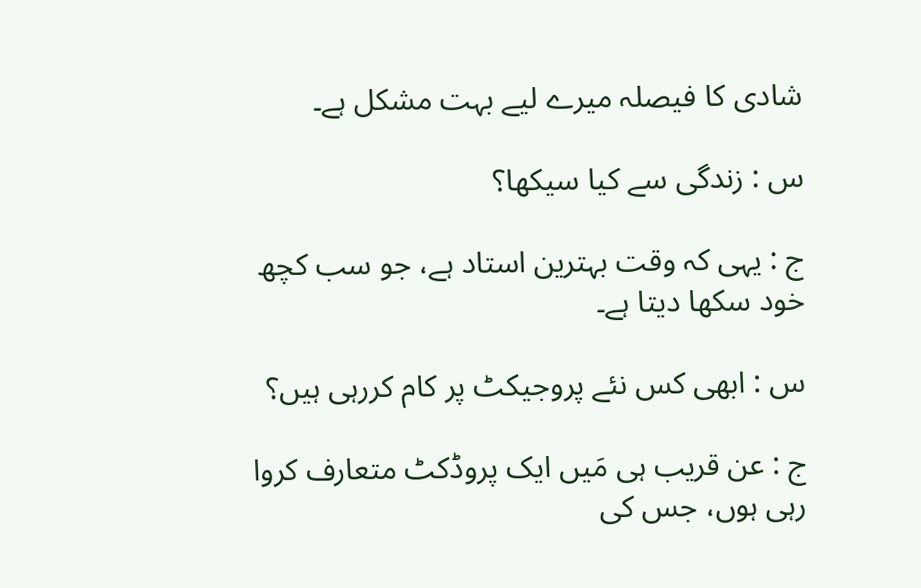شادی کا فیصلہ میرے لیے بہت مشکل ہے۔

س : زندگی سے کیا سیکھا؟

ج : یہی کہ وقت بہترین استاد ہے، جو سب کچھ خود سکھا دیتا ہے۔

س : ابھی کس نئے پروجیکٹ پر کام کررہی ہیں؟

ج : عن قریب ہی مَیں ایک پروڈکٹ متعارف کروا رہی ہوں، جس کی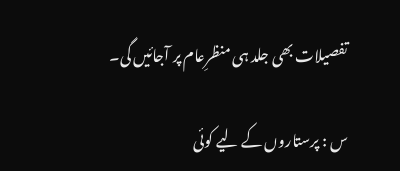تفصیلات بھی جلد ہی منظرِعام پر آجائیں گی۔

س : پرستاروں کے لیے کوئی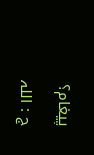پیغام؟

ج : اللہ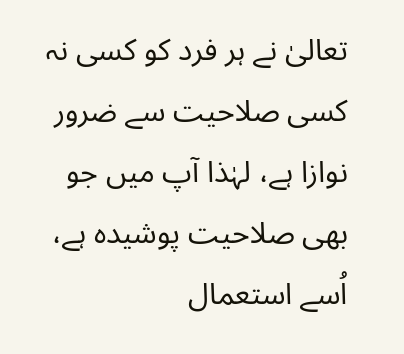تعالیٰ نے ہر فرد کو کسی نہ کسی صلاحیت سے ضرور نوازا ہے، لہٰذا آپ میں جو بھی صلاحیت پوشیدہ ہے، اُسے استعمال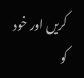کریں اور خود کو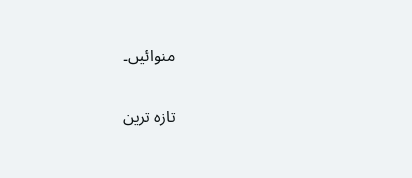منوائیں۔

تازہ ترین